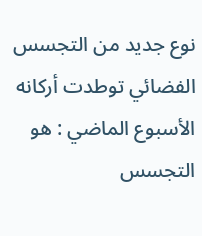نوع جديد من التجسس الفضائي توطدت أركانه الأسبوع الماضي : هو التجسس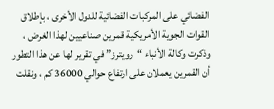الفضائي على المركبات الفضائية للدول الأخرى ، بإطلاق القوات الجوية الأمريكية قمرين صناعيين لهذا الغرض ، وذكرت وكالة الأنباء “رويترز” في تقرير لها عن هذا التطور أن القمرين يعملان على ارتفاع حوالي 36000 كم ، ونقلت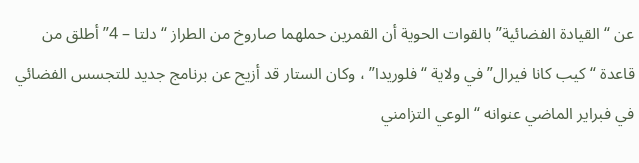عن “القيادة الفضائية” بالقوات الحوية أن القمرين حملهما صاروخ من الطراز “دلتا – 4” أطلق من قاعدة “كيب كانا فيرال” في ولاية “فلوريدا” ، وكان الستار قد أزيح عن برنامج جديد للتجسس الفضائي في فبراير الماضي عنوانه “الوعي التزامني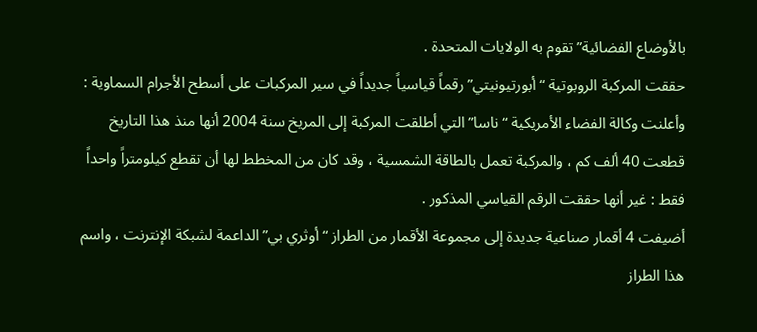بالأوضاع الفضائية” تقوم به الولايات المتحدة .
حققت المركبة الروبوتية “أبورتيونيتي” رقماً قياسياً جديداً في سير المركبات على أسطح الأجرام السماوية : وأعلنت وكالة الفضاء الأمريكية “ناسا” التي أطلقت المركبة إلى المريخ سنة 2004 أنها منذ هذا التاريخ قطعت 40 ألف كم ، والمركبة تعمل بالطاقة الشمسية ، وقد كان من المخطط لها أن تقطع كيلومتراً واحداً فقط : غير أنها حققت الرقم القياسي المذكور .
أضيفت 4 أقمار صناعية جديدة إلى مجموعة الأقمار من الطراز “أوثري بي” الداعمة لشبكة الإنترنت ، واسم هذا الطراز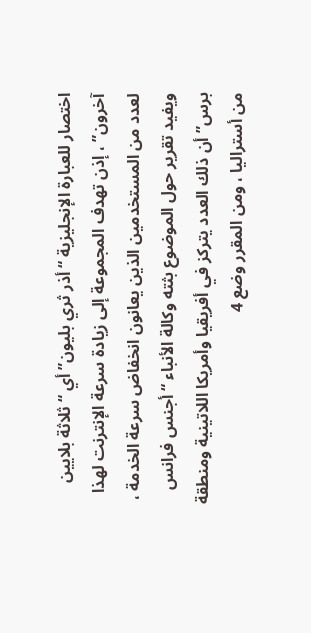اختصار للعبارة الإنجليزية “أذر ثري بليون” أي “ثلاثة بلايين آخرون” ، إذن تهدف المجموعة إلى زيادة سرعة الإنترنت لهذا لعدد من المستخدمين الذين يعانون انخفاض سرعة الخدمة ، ويفيد تقرير حول الموضوع بثته وكالة الأنباء “أجنس فرانس برس” أن ذلك العدد يتركز في أفريقيا وأمريكا اللاتينية ومنطقة من أستراليا ، ومن المقرر وضع 4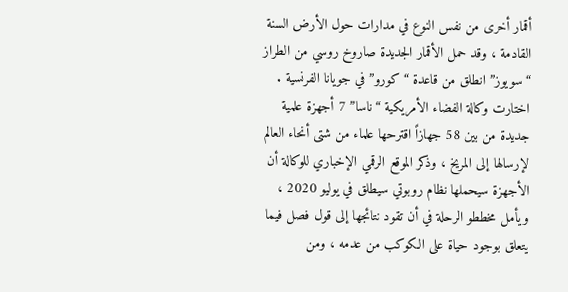أقمار أخرى من نفس النوع في مدارات حول الأرض السنة القادمة ، وقد حمل الأقمار الجديدة صاروخ روسي من الطراز “سويوز” انطلق من قاعدة “كورو” في جويانا الفرنسية .
اختارت وكالة الفضاء الأمريكية “ناسا” 7 أجهزة علمية جديدة من بين 58 جهازاً اقترحها علماء من شتى أنحاء العالم لإرسالها إلى المريخ ، وذكر الموقع الرقمي الإخباري للوكالة أن الأجهزة سيحملها نظام روبوتي سيطلق في يوليو 2020 ، ويأمل مخططو الرحلة في أن تقود نتائجها إلى قول فصل فيما يتعلق بوجود حياة على الكوكب من عدمه ، ومن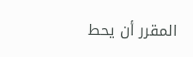المقرر أن يحط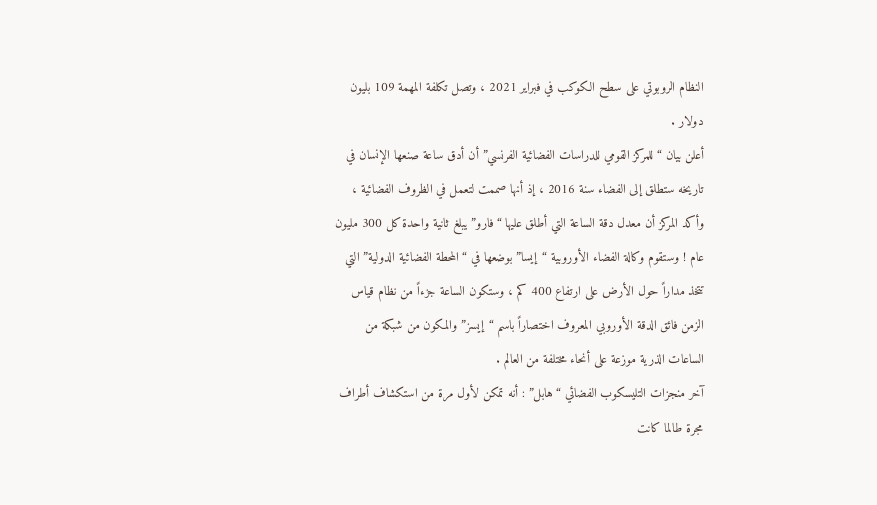النظام الروبوتي على سطح الكوكب في فبراير 2021 ، وتصل تكلفة المهمة 109 بليون دولار .
أعلن بيان “للمركز القومي للدراسات الفضائية الفرنسي” أن أدق ساعة صنعها الإنسان في تاريخه ستطلق إلى الفضاء سنة 2016 ، إذ أنها صممت لتعمل في الظروف الفضائية ، وأكد المركز أن معدل دقة الساعة التي أطلق عليها “فارو” يبلغ ثانية واحدة كل 300 مليون عام ! وستقوم وكالة الفضاء الأوروبية “إيسا” بوضعها في “المحطة الفضائية الدولية” التي تتخذ مداراً حول الأرض على ارتفاع 400 كم ، وستكون الساعة جزءاً من نظام قياس الزمن فائق الدقة الأوروبي المعروف اختصاراً باسم “إيسز” والمكون من شبكة من الساعات الذرية موزعة على أنحاء مختلفة من العالم .
آخر منجزات التليسكوب الفضائي “هابل” : أنه تمكن لأول مرة من استكشاف أطراف مجرة طالما كانت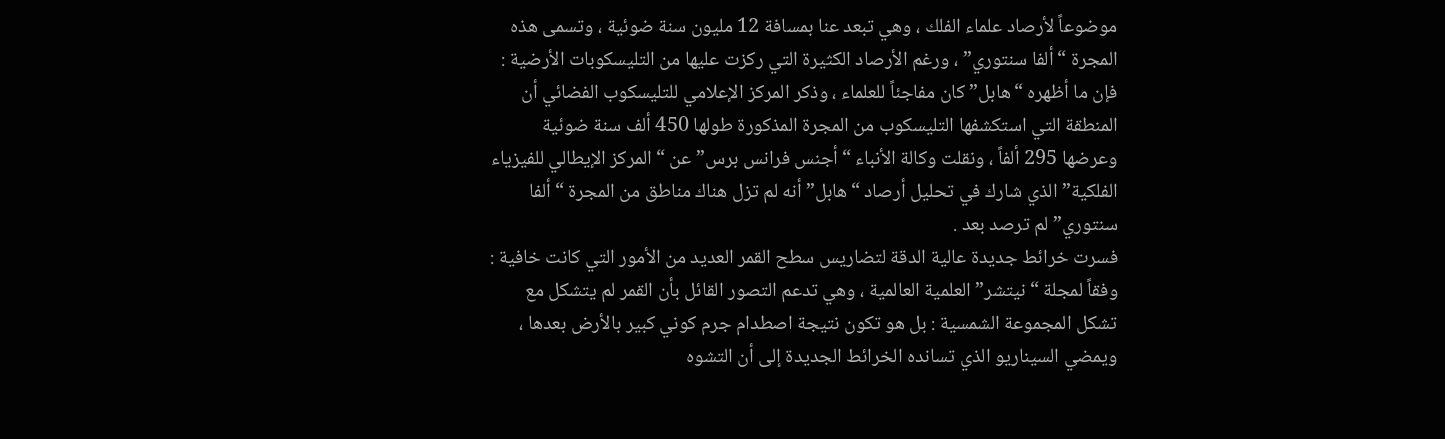موضوعاً لأرصاد علماء الفلك ، وهي تبعد عنا بمسافة 12 مليون سنة ضوئية ، وتسمى هذه المجرة “ألفا سنتوري” ، ورغم الأرصاد الكثيرة التي ركزت عليها من التليسكوبات الأرضية : فإن ما أظهره “هابل” كان مفاجئاً للعلماء ، وذكر المركز الإعلامي للتليسكوب الفضائي أن المنطقة التي استكشفها التليسكوب من المجرة المذكورة طولها 450 ألف سنة ضوئية وعرضها 295 ألفاً ، ونقلت وكالة الأنباء “أجنس فرانس برس” عن “المركز الإيطالي للفيزياء الفلكية” الذي شارك في تحليل أرصاد “هابل” أنه لم تزل هناك مناطق من المجرة “ألفا سنتوري” لم ترصد بعد .
فسرت خرائط جديدة عالية الدقة لتضاريس سطح القمر العديد من الأمور التي كانت خافية : وفقاً لمجلة “نيتشر” العلمية العالمية ، وهي تدعم التصور القائل بأن القمر لم يتشكل مع تشكل المجموعة الشمسية : بل هو تكون نتيجة اصطدام جرم كوني كبير بالأرض بعدها ، ويمضي السيناريو الذي تسانده الخرائط الجديدة إلى أن التشوه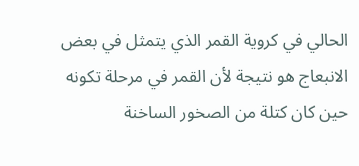الحالي في كروية القمر الذي يتمثل في بعض الانبعاج هو نتيجة لأن القمر في مرحلة تكونه حين كان كتلة من الصخور الساخنة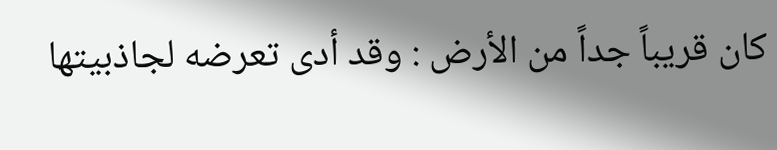كان قريباً جداً من الأرض : وقد أدى تعرضه لجاذبيتها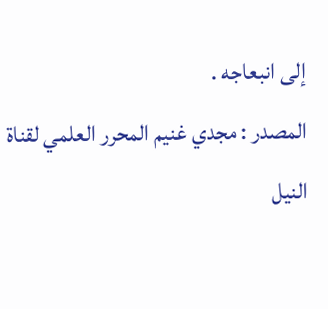إلى انبعاجه .
المصدر : مجدي غنيم المحرر العلمي لقناة النيل